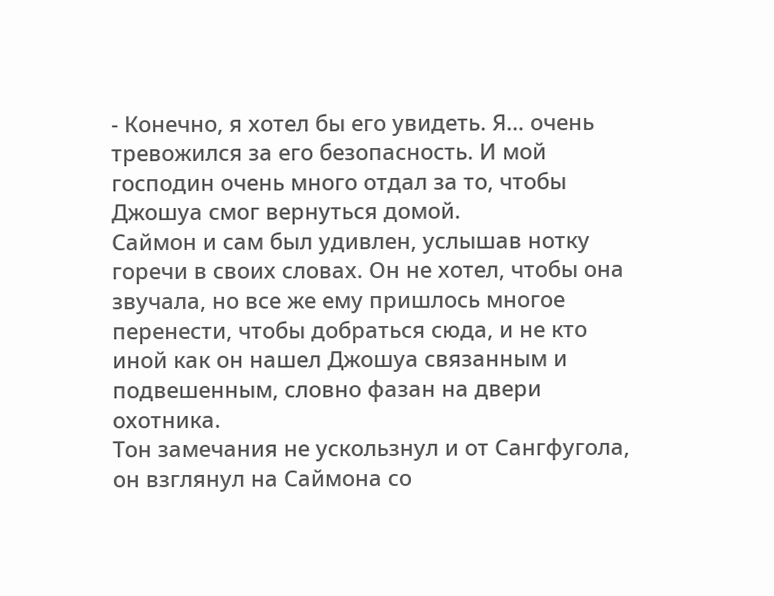- Конечно, я хотел бы его увидеть. Я… очень тревожился за его безопасность. И мой господин очень много отдал за то, чтобы Джошуа смог вернуться домой.
Саймон и сам был удивлен, услышав нотку горечи в своих словах. Он не хотел, чтобы она звучала, но все же ему пришлось многое перенести, чтобы добраться сюда, и не кто иной как он нашел Джошуа связанным и подвешенным, словно фазан на двери охотника.
Тон замечания не ускользнул и от Сангфугола, он взглянул на Саймона со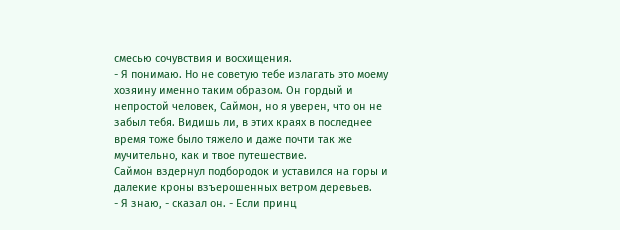смесью сочувствия и восхищения.
- Я понимаю. Но не советую тебе излагать это моему хозяину именно таким образом. Он гордый и непростой человек, Саймон, но я уверен, что он не забыл тебя. Видишь ли, в этих краях в последнее время тоже было тяжело и даже почти так же мучительно, как и твое путешествие.
Саймон вздернул подбородок и уставился на горы и далекие кроны взъерошенных ветром деревьев.
- Я знаю, - сказал он. - Если принц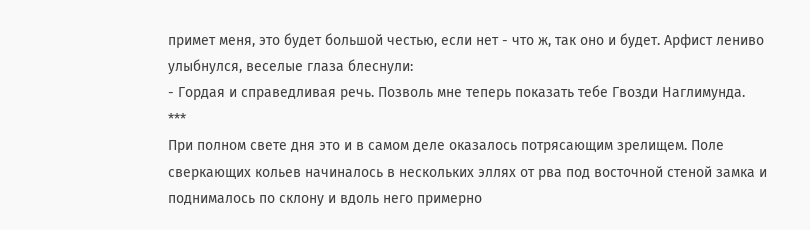примет меня, это будет большой честью, если нет - что ж, так оно и будет. Арфист лениво улыбнулся, веселые глаза блеснули:
- Гордая и справедливая речь. Позволь мне теперь показать тебе Гвозди Наглимунда.
***
При полном свете дня это и в самом деле оказалось потрясающим зрелищем. Поле сверкающих кольев начиналось в нескольких эллях от рва под восточной стеной замка и поднималось по склону и вдоль него примерно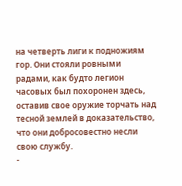на четверть лиги к подножиям гор. Они стояли ровными радами, как будто легион часовых был похоронен здесь, оставив свое оружие торчать над тесной землей в доказательство, что они добросовестно несли свою службу.
-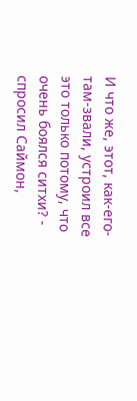И что же, этот, как-его-там-звали, устроил все это только потому, что очень боялся ситхи? - спросил Саймон,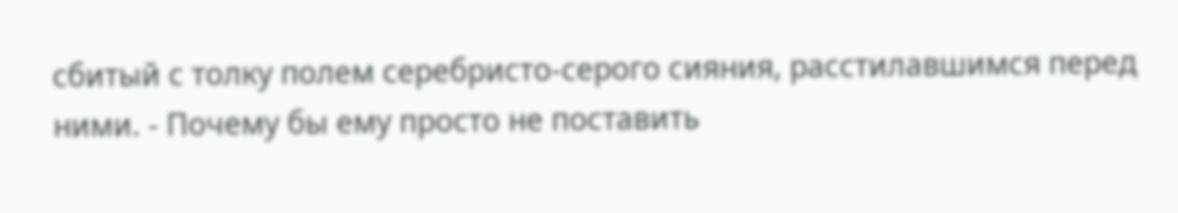сбитый с толку полем серебристо-серого сияния, расстилавшимся перед ними. - Почему бы ему просто не поставить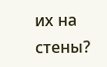их на стены?